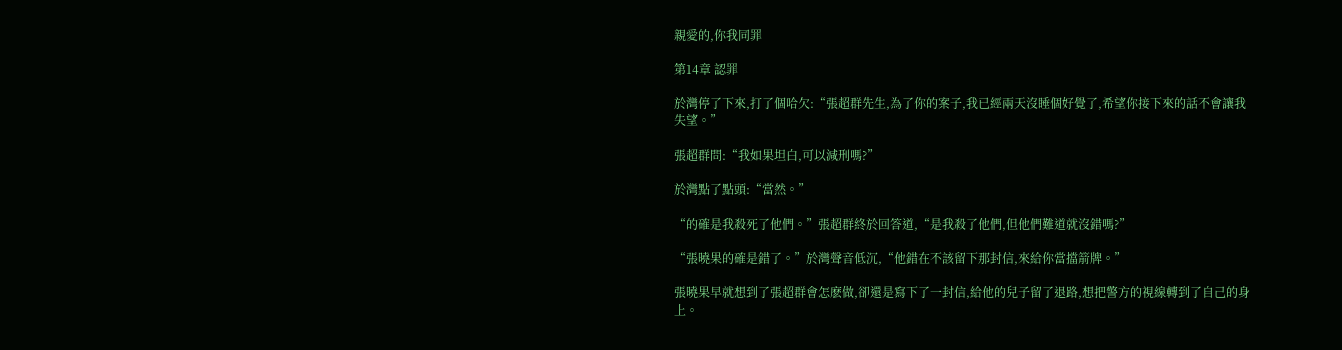親愛的,你我同罪

第14章 認罪

於灣停了下來,打了個哈欠:“張超群先生,為了你的案子,我已經兩天沒睡個好覺了,希望你接下來的話不會讓我失望。”

張超群問:“我如果坦白,可以減刑嗎?”

於灣點了點頭:“當然。”

“的確是我殺死了他們。”張超群終於回答道,“是我殺了他們,但他們難道就沒錯嗎?”

“張曉果的確是錯了。”於灣聲音低沉,“他錯在不該留下那封信,來給你當擋箭牌。”

張曉果早就想到了張超群會怎麽做,卻還是寫下了一封信,給他的兒子留了退路,想把警方的視線轉到了自己的身上。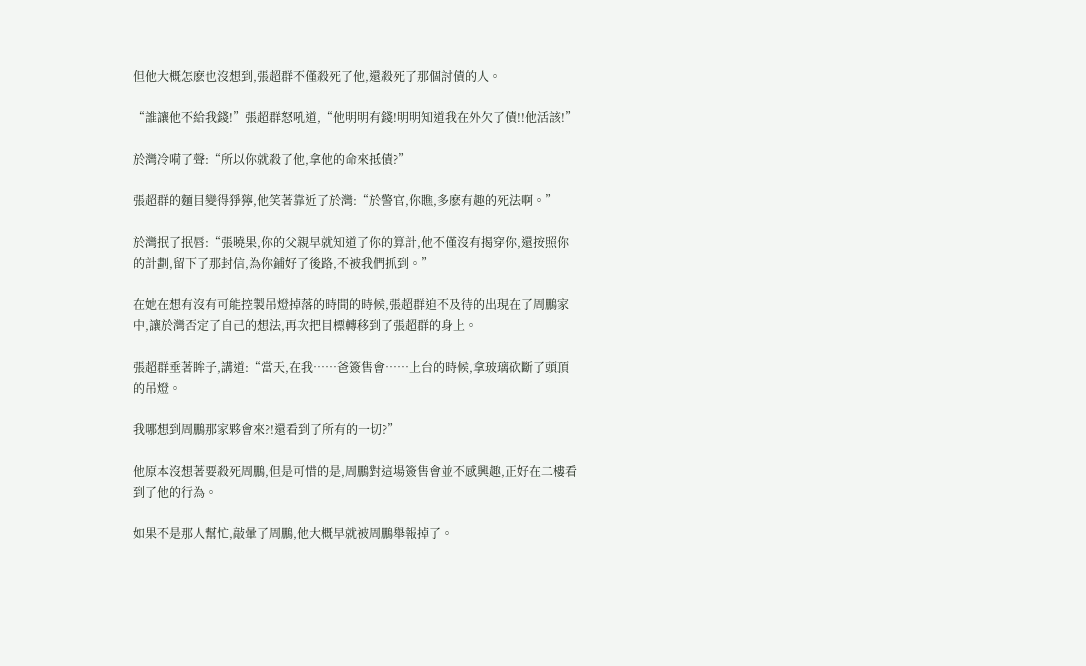但他大概怎麽也沒想到,張超群不僅殺死了他,還殺死了那個討債的人。

“誰讓他不給我錢!”張超群怒吼道,“他明明有錢!明明知道我在外欠了債!!他活該!”

於灣冷嗬了聲:“所以你就殺了他,拿他的命來抵債?”

張超群的麵目變得猙獰,他笑著靠近了於灣:“於警官,你瞧,多麽有趣的死法啊。”

於灣抿了抿唇:“張曉果,你的父親早就知道了你的算計,他不僅沒有揭穿你,還按照你的計劃,留下了那封信,為你鋪好了後路,不被我們抓到。”

在她在想有沒有可能控製吊燈掉落的時間的時候,張超群迫不及待的出現在了周鵬家中,讓於灣否定了自己的想法,再次把目標轉移到了張超群的身上。

張超群垂著眸子,講道:“當天,在我……爸簽售會……上台的時候,拿玻璃砍斷了頭頂的吊燈。

我哪想到周鵬那家夥會來?!還看到了所有的一切?”

他原本沒想著要殺死周鵬,但是可惜的是,周鵬對這場簽售會並不感興趣,正好在二樓看到了他的行為。

如果不是那人幫忙,敲暈了周鵬,他大概早就被周鵬舉報掉了。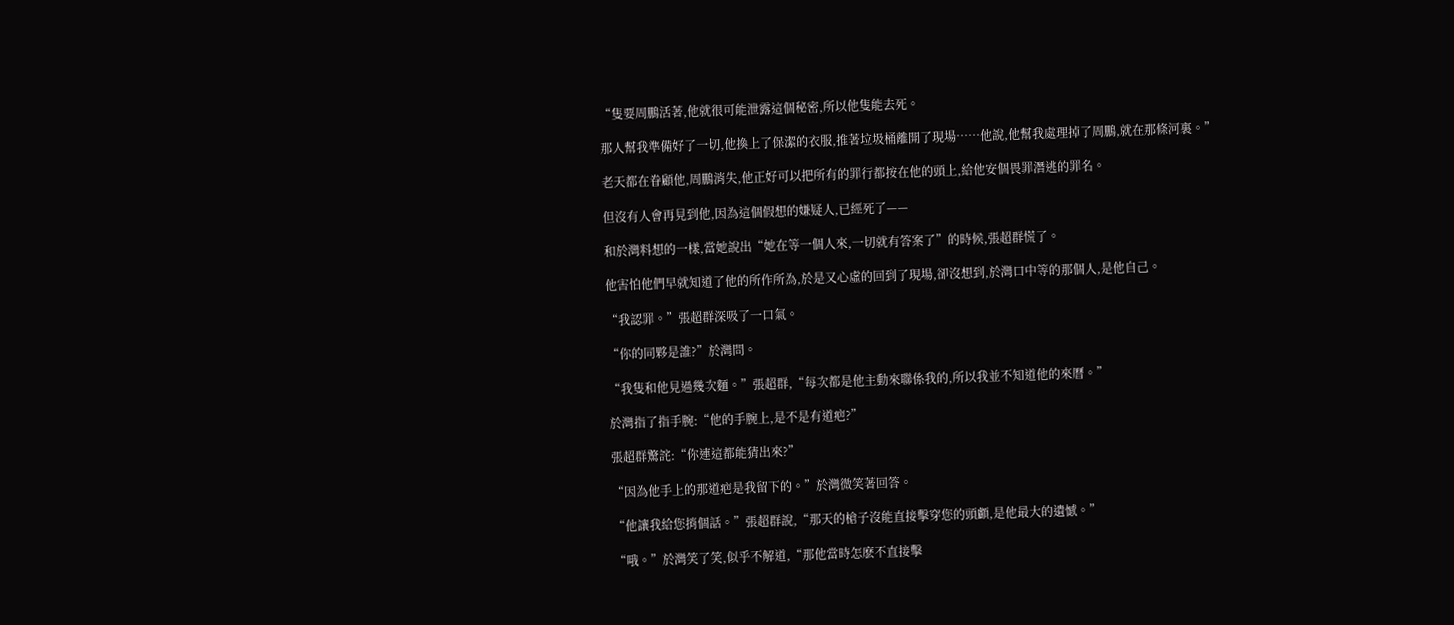“隻要周鵬活著,他就很可能泄露這個秘密,所以他隻能去死。

那人幫我準備好了一切,他換上了保潔的衣服,推著垃圾桶離開了現場……他說,他幫我處理掉了周鵬,就在那條河裏。”

老天都在眷顧他,周鵬消失,他正好可以把所有的罪行都按在他的頭上,給他安個畏罪潛逃的罪名。

但沒有人會再見到他,因為這個假想的嫌疑人,已經死了——

和於灣料想的一樣,當她說出“她在等一個人來,一切就有答案了”的時候,張超群慌了。

他害怕他們早就知道了他的所作所為,於是又心虛的回到了現場,卻沒想到,於灣口中等的那個人,是他自己。

“我認罪。”張超群深吸了一口氣。

“你的同夥是誰?”於灣問。

“我隻和他見過幾次麵。”張超群,“每次都是他主動來聯係我的,所以我並不知道他的來曆。”

於灣指了指手腕:“他的手腕上,是不是有道疤?”

張超群驚詫:“你連這都能猜出來?”

“因為他手上的那道疤是我留下的。”於灣微笑著回答。

“他讓我給您捎個話。”張超群說,“那天的槍子沒能直接擊穿您的頭顱,是他最大的遺憾。”

“哦。”於灣笑了笑,似乎不解道,“那他當時怎麽不直接擊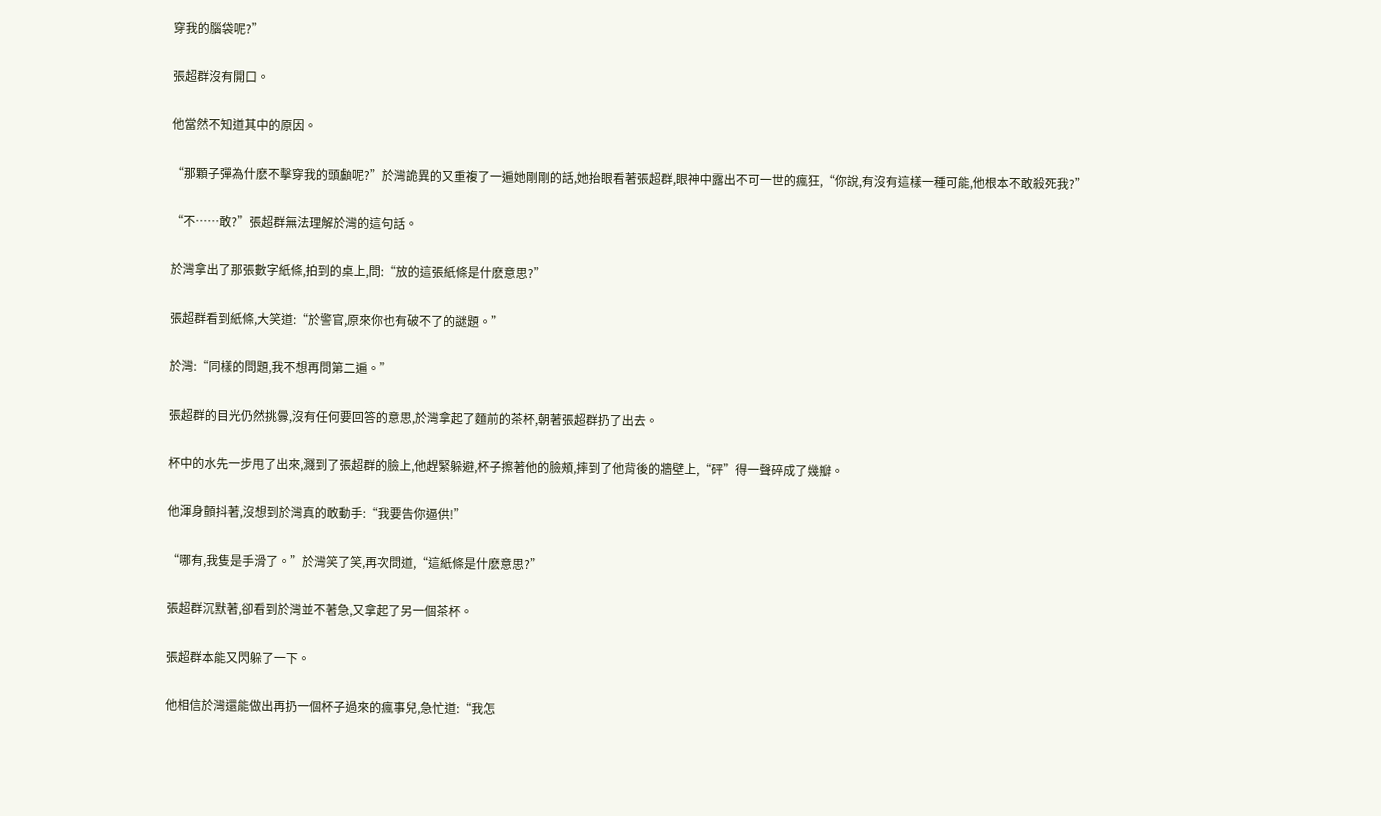穿我的腦袋呢?”

張超群沒有開口。

他當然不知道其中的原因。

“那顆子彈為什麽不擊穿我的頭顱呢?”於灣詭異的又重複了一遍她剛剛的話,她抬眼看著張超群,眼神中露出不可一世的瘋狂,“你說,有沒有這樣一種可能,他根本不敢殺死我?”

“不……敢?”張超群無法理解於灣的這句話。

於灣拿出了那張數字紙條,拍到的桌上,問:“放的這張紙條是什麽意思?”

張超群看到紙條,大笑道:“於警官,原來你也有破不了的謎題。”

於灣:“同樣的問題,我不想再問第二遍。”

張超群的目光仍然挑釁,沒有任何要回答的意思,於灣拿起了麵前的茶杯,朝著張超群扔了出去。

杯中的水先一步甩了出來,濺到了張超群的臉上,他趕緊躲避,杯子擦著他的臉頰,摔到了他背後的牆壁上,“砰”得一聲碎成了幾瓣。

他渾身顫抖著,沒想到於灣真的敢動手:“我要告你逼供!”

“哪有,我隻是手滑了。”於灣笑了笑,再次問道,“這紙條是什麽意思?”

張超群沉默著,卻看到於灣並不著急,又拿起了另一個茶杯。

張超群本能又閃躲了一下。

他相信於灣還能做出再扔一個杯子過來的瘋事兒,急忙道:“我怎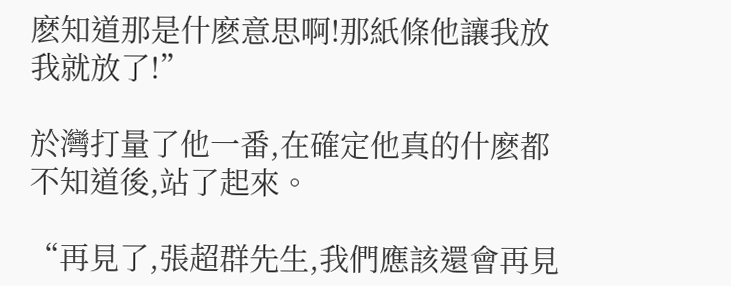麽知道那是什麽意思啊!那紙條他讓我放我就放了!”

於灣打量了他一番,在確定他真的什麽都不知道後,站了起來。

“再見了,張超群先生,我們應該還會再見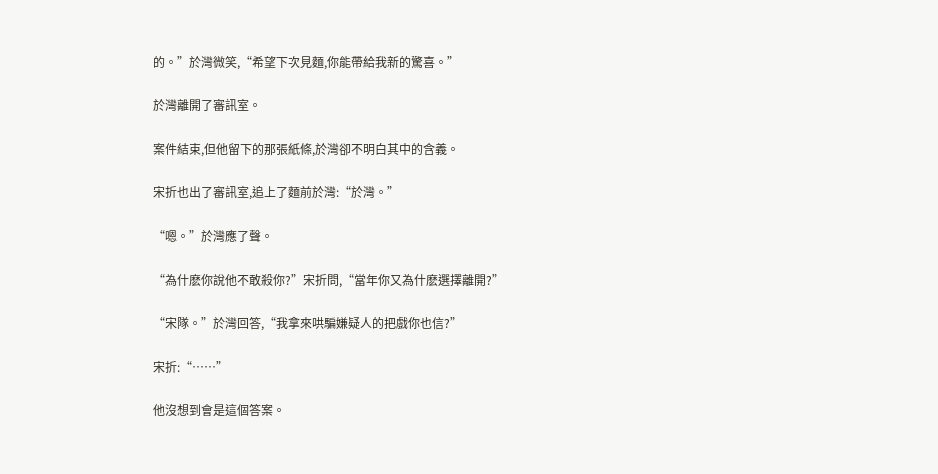的。”於灣微笑,“希望下次見麵,你能帶給我新的驚喜。”

於灣離開了審訊室。

案件結束,但他留下的那張紙條,於灣卻不明白其中的含義。

宋折也出了審訊室,追上了麵前於灣:“於灣。”

“嗯。”於灣應了聲。

“為什麽你說他不敢殺你?”宋折問,“當年你又為什麽選擇離開?”

“宋隊。”於灣回答,“我拿來哄騙嫌疑人的把戲你也信?”

宋折:“……”

他沒想到會是這個答案。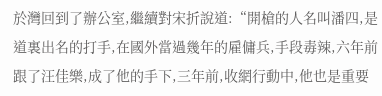於灣回到了辦公室,繼續對宋折說道:“開槍的人名叫潘四,是道裏出名的打手,在國外當過幾年的雇傭兵,手段毒辣,六年前跟了汪佳樂,成了他的手下,三年前,收網行動中,他也是重要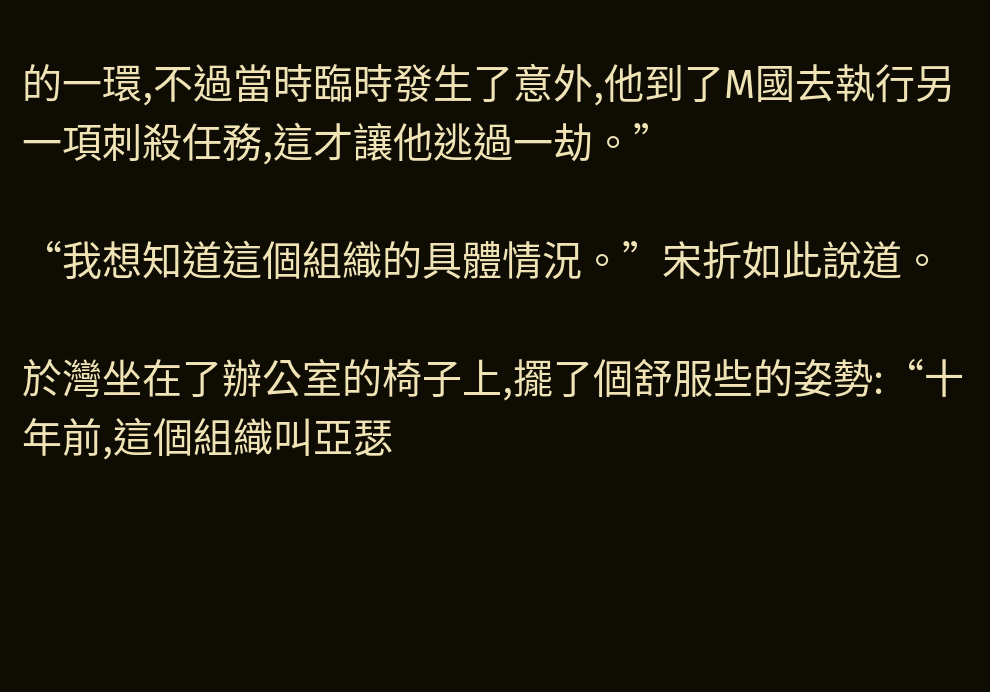的一環,不過當時臨時發生了意外,他到了M國去執行另一項刺殺任務,這才讓他逃過一劫。”

“我想知道這個組織的具體情況。”宋折如此說道。

於灣坐在了辦公室的椅子上,擺了個舒服些的姿勢:“十年前,這個組織叫亞瑟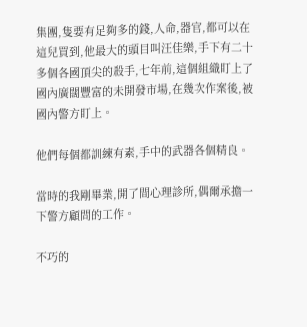集團,隻要有足夠多的錢,人命,器官,都可以在這兒買到,他最大的頭目叫汪佳樂,手下有二十多個各國頂尖的殺手,七年前,這個組織盯上了國內廣闊豐富的未開發市場,在幾次作案後,被國內警方盯上。

他們每個都訓練有素,手中的武器各個精良。

當時的我剛畢業,開了間心理診所,偶爾承擔一下警方顧問的工作。

不巧的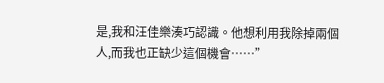是,我和汪佳樂湊巧認識。他想利用我除掉兩個人,而我也正缺少這個機會……”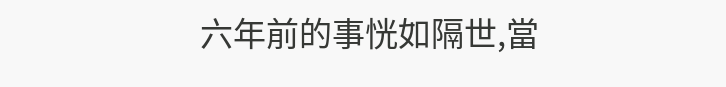六年前的事恍如隔世,當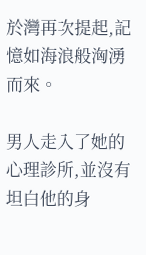於灣再次提起,記憶如海浪般洶湧而來。

男人走入了她的心理診所,並沒有坦白他的身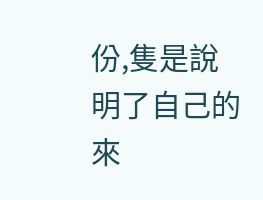份,隻是說明了自己的來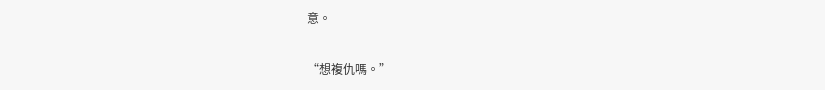意。

“想複仇嗎。”